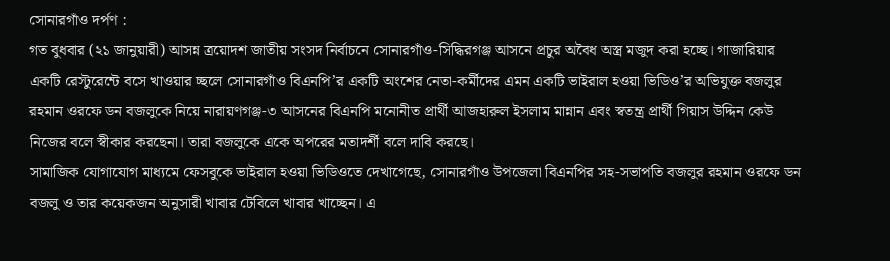সোনারগাঁও দর্পণ :
গত বুধবার (২১ জানুয়ারী) আসন্ন ত্রয়োদশ জাতীয় সংসদ নির্বাচনে সোনারগাঁও-সিদ্ধিরগঞ্জ আসনে প্রচুর অবৈধ অস্ত্র মজুদ করা হচ্ছে। গাজারিয়ার একটি রেস্টুরেন্টে বসে খাওয়ার চ্ছলে সোনারগাঁও বিএনপি’র একটি অংশের নেতা-কর্মীদের এমন একটি ভাইরাল হওয়া ভিডিও’র অভিযুক্ত বজলুর রহমান ওরফে ডন বজলুকে নিয়ে নারায়ণগঞ্জ-৩ আসনের বিএনপি মনোনীত প্রার্থী আজহারুল ইসলাম মান্নান এবং স্বতন্ত্র প্রার্থী গিয়াস উদ্দিন কেউ নিজের বলে স্বীকার করছেনা। তারা বজলুকে একে অপরের মতাদর্শী বলে দাবি করছে।
সামাজিক যোগাযোগ মাধ্যমে ফেসবুকে ভাইরাল হওয়া ভিডিওতে দেখাগেছে, সোনারগাঁও উপজেলা বিএনপির সহ-সভাপতি বজলুর রহমান ওরফে ডন বজলু ও তার কয়েকজন অনুসারী খাবার টেবিলে খাবার খাচ্ছেন। এ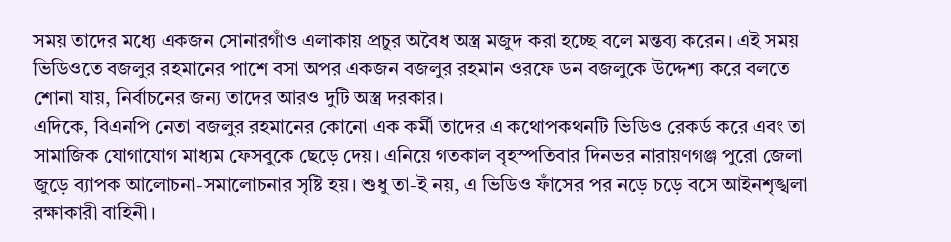সময় তাদের মধ্যে একজন সোনারগাঁও এলাকায় প্রচুর অবৈধ অস্ত্র মজুদ করা হচ্ছে বলে মন্তব্য করেন। এই সময় ভিডিওতে বজলুর রহমানের পাশে বসা অপর একজন বজলুর রহমান ওরফে ডন বজলুকে উদ্দেশ্য করে বলতে শোনা যায়, নির্বাচনের জন্য তাদের আরও দুটি অস্ত্র দরকার।
এদিকে, বিএনপি নেতা বজলুর রহমানের কোনো এক কর্মী তাদের এ কথোপকথনটি ভিডিও রেকর্ড করে এবং তা সামাজিক যোগাযোগ মাধ্যম ফেসবুকে ছেড়ে দেয়। এনিয়ে গতকাল বৃহস্পতিবার দিনভর নারায়ণগঞ্জ পুরো জেলা জুড়ে ব্যাপক আলোচনা-সমালোচনার সৃষ্টি হয়। শুধু তা-ই নয়, এ ভিডিও ফাঁসের পর নড়ে চড়ে বসে আইনশৃঙ্খলা রক্ষাকারী বাহিনী।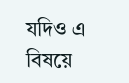যদিও এ বিষয়ে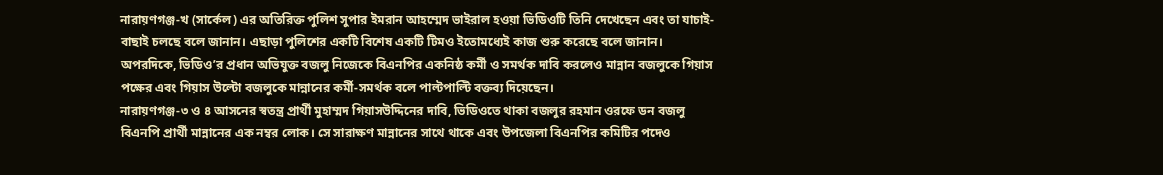নারায়ণগঞ্জ-খ (সার্কেল) এর অতিরিক্ত পুলিশ সুপার ইমরান আহম্মেদ ভাইরাল হওয়া ভিডিওটি তিনি দেখেছেন এবং তা যাচাই-বাছাই চলছে বলে জানান। এছাড়া পুলিশের একটি বিশেষ একটি টিমও ইতোমধ্যেই কাজ শুরু করেছে বলে জানান।
অপরদিকে, ভিডিও’র প্রধান অভিযুক্ত বজলু নিজেকে বিএনপির একনিষ্ঠ কর্মী ও সমর্থক দাবি করলেও মান্নান বজলুকে গিয়াস পক্ষের এবং গিয়াস উল্টো বজলুকে মান্নানের কর্মী-সমর্থক বলে পাল্টপাল্টি বক্তব্য দিয়েছেন।
নারায়ণগঞ্জ-৩ ও ৪ আসনের স্বতন্ত্র প্রার্থী মুহাম্মদ গিয়াসউদ্দিনের দাবি, ভিডিওতে থাকা বজলুর রহমান ওরফে ডন বজলু বিএনপি প্রার্থী মান্নানের এক নম্বর লোক। সে সারাক্ষণ মান্নানের সাথে থাকে এবং উপজেলা বিএনপির কমিটির পদেও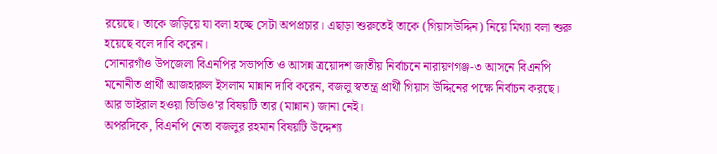রয়েছে। তাকে জড়িয়ে যা বলা হচ্ছে সেটা অপপ্রচার। এছাড়া শুরুতেই তাকে (গিয়াসউদ্দিন) নিয়ে মিথ্যা বলা শুরু হয়েছে বলে দাবি করেন।
সোনারগাঁও উপজেলা বিএনপির সভাপতি ও আসন্ন ত্রয়োদশ জাতীয় নির্বাচনে নারায়ণগঞ্জ-৩ আসনে বিএনপি মনোনীত প্রার্থী আজহারুল ইসলাম মান্নান দাবি করেন, বজলু স্বতন্ত্র প্রার্থী গিয়াস উদ্দিনের পক্ষে নির্বাচন করছে। আর ভাইরাল হওয়া ভিডিও’র বিষয়টি তার (মান্নান) জানা নেই।
অপরদিকে, বিএনপি নেতা বজলুর রহমান বিষয়টি উদ্দেশ্য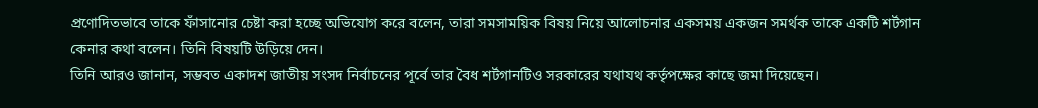প্রণোদিতভাবে তাকে ফাঁসানোর চেষ্টা করা হচ্ছে অভিযোগ করে বলেন, তারা সমসাময়িক বিষয় নিয়ে আলোচনার একসময় একজন সমর্থক তাকে একটি শর্টগান কেনার কথা বলেন। তিনি বিষয়টি উড়িয়ে দেন।
তিনি আরও জানান, সম্ভবত একাদশ জাতীয় সংসদ নির্বাচনের পূর্বে তার বৈধ শর্টগানটিও সরকারের যথাযথ কর্তৃপক্ষের কাছে জমা দিয়েছেন।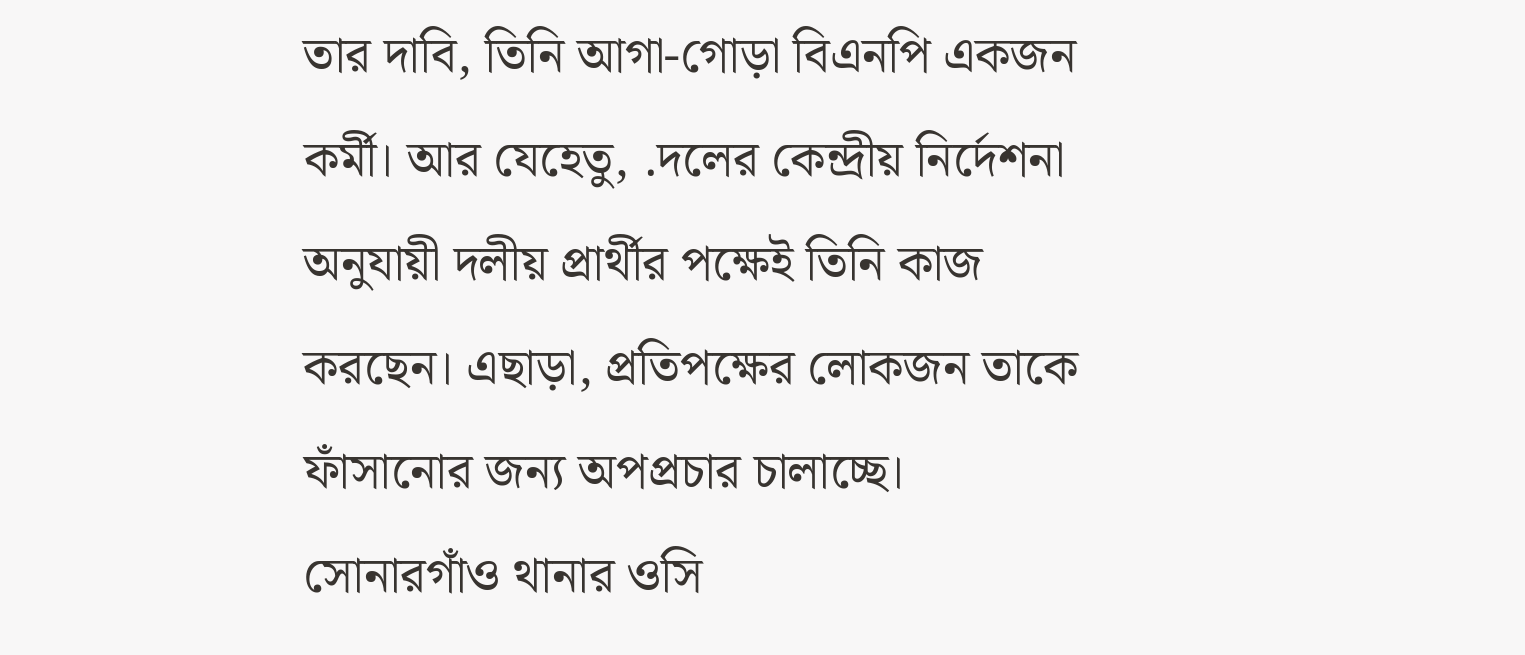তার দাবি, তিনি আগা-গোড়া বিএনপি একজন কর্মী। আর যেহেতু, .দলের কেন্দ্রীয় নির্দেশনা অনুযায়ী দলীয় প্রার্থীর পক্ষেই তিনি কাজ করছেন। এছাড়া, প্রতিপক্ষের লোকজন তাকে ফাঁসানোর জন্য অপপ্রচার চালাচ্ছে।
সোনারগাঁও থানার ওসি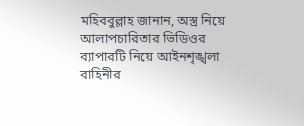মহিববুল্লাহ জানান, অস্ত্র নিয়ে আলাপচারিতার ভিডিওর ব্যাপারটি নিয়ে আইনশৃঙ্খলা বাহিনীর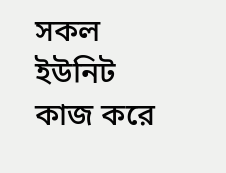সকল ইউনিট কাজ করে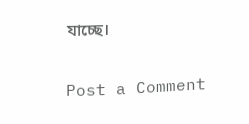যাচ্ছে।

Post a Comment